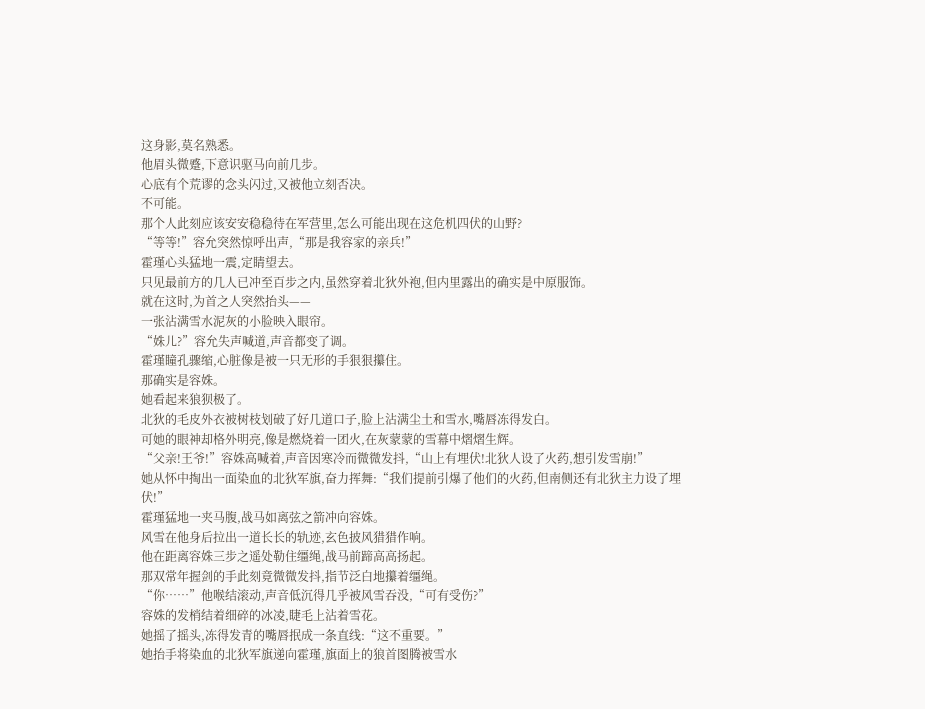这身影,莫名熟悉。
他眉头微蹙,下意识驱马向前几步。
心底有个荒谬的念头闪过,又被他立刻否决。
不可能。
那个人此刻应该安安稳稳待在军营里,怎么可能出现在这危机四伏的山野?
“等等!”容允突然惊呼出声,“那是我容家的亲兵!”
霍瑾心头猛地一震,定睛望去。
只见最前方的几人已冲至百步之内,虽然穿着北狄外袍,但内里露出的确实是中原服饰。
就在这时,为首之人突然抬头——
一张沾满雪水泥灰的小脸映入眼帘。
“姝儿?”容允失声喊道,声音都变了调。
霍瑾瞳孔骤缩,心脏像是被一只无形的手狠狠攥住。
那确实是容姝。
她看起来狼狈极了。
北狄的毛皮外衣被树枝划破了好几道口子,脸上沾满尘土和雪水,嘴唇冻得发白。
可她的眼神却格外明亮,像是燃烧着一团火,在灰蒙蒙的雪幕中熠熠生辉。
“父亲!王爷!”容姝高喊着,声音因寒冷而微微发抖,“山上有埋伏!北狄人设了火药,想引发雪崩!”
她从怀中掏出一面染血的北狄军旗,奋力挥舞:“我们提前引爆了他们的火药,但南侧还有北狄主力设了埋伏!”
霍瑾猛地一夹马腹,战马如离弦之箭冲向容姝。
风雪在他身后拉出一道长长的轨迹,玄色披风猎猎作响。
他在距离容姝三步之遥处勒住缰绳,战马前蹄高高扬起。
那双常年握剑的手此刻竟微微发抖,指节泛白地攥着缰绳。
“你……”他喉结滚动,声音低沉得几乎被风雪吞没,“可有受伤?”
容姝的发梢结着细碎的冰凌,睫毛上沾着雪花。
她摇了摇头,冻得发青的嘴唇抿成一条直线:“这不重要。”
她抬手将染血的北狄军旗递向霍瑾,旗面上的狼首图腾被雪水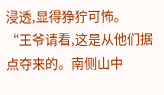浸透,显得狰狞可怖。
“王爷请看,这是从他们据点夺来的。南侧山中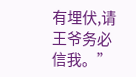有埋伏,请王爷务必信我。”